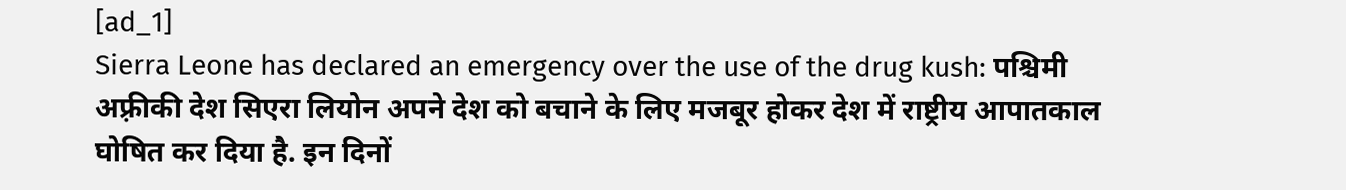[ad_1]
Sierra Leone has declared an emergency over the use of the drug kush: पश्चिमी अफ़्रीकी देश सिएरा लियोन अपने देश को बचाने के लिए मजबूर होकर देश में राष्ट्रीय आपातकाल घोषित कर दिया है. इन दिनों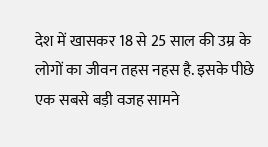देश में खासकर 18 से 25 साल की उम्र के लोगों का जीवन तहस नहस है. इसके पीछे एक सबसे बड़ी वजह सामने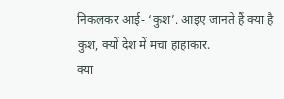निकलकर आई- ‘कुश’. आइए जानते हैं क्या है कुश, क्यों देश में मचा हाहाकार.
क्या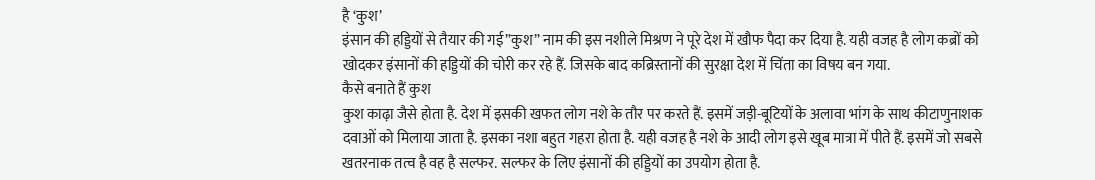है ‘कुश’
इंसान की हड्डियों से तैयार की गई”कुश” नाम की इस नशीले मिश्रण ने पूरे देश में खौफ पैदा कर दिया है. यही वजह है लोग कब्रों को खोदकर इंसानों की हड्डियों की चोरी कर रहे हैं. जिसके बाद कब्रिस्तानों की सुरक्षा देश में चिंता का विषय बन गया.
कैसे बनाते हैं कुश
कुश काढ़ा जैसे होता है. देश में इसकी खफत लोग नशे के तौर पर करते हैं. इसमें जड़ी-बूटियों के अलावा भांग के साथ कीटाणुनाशक दवाओं को मिलाया जाता है. इसका नशा बहुत गहरा होता है. यही वजह है नशे के आदी लोग इसे खूब मात्रा में पीते हैं. इसमें जो सबसे खतरनाक तत्व है वह है सल्फर. सल्फर के लिए इंसानों की हड्डियों का उपयोग होता है.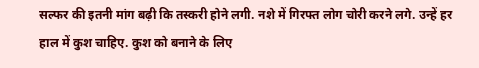सल्फर की इतनी मांग बढ़ी कि तस्करी होने लगी. नशे में गिरफ्त लोग चोरी करने लगे. उन्हें हर हाल में कुश चाहिए. कुश को बनाने के लिए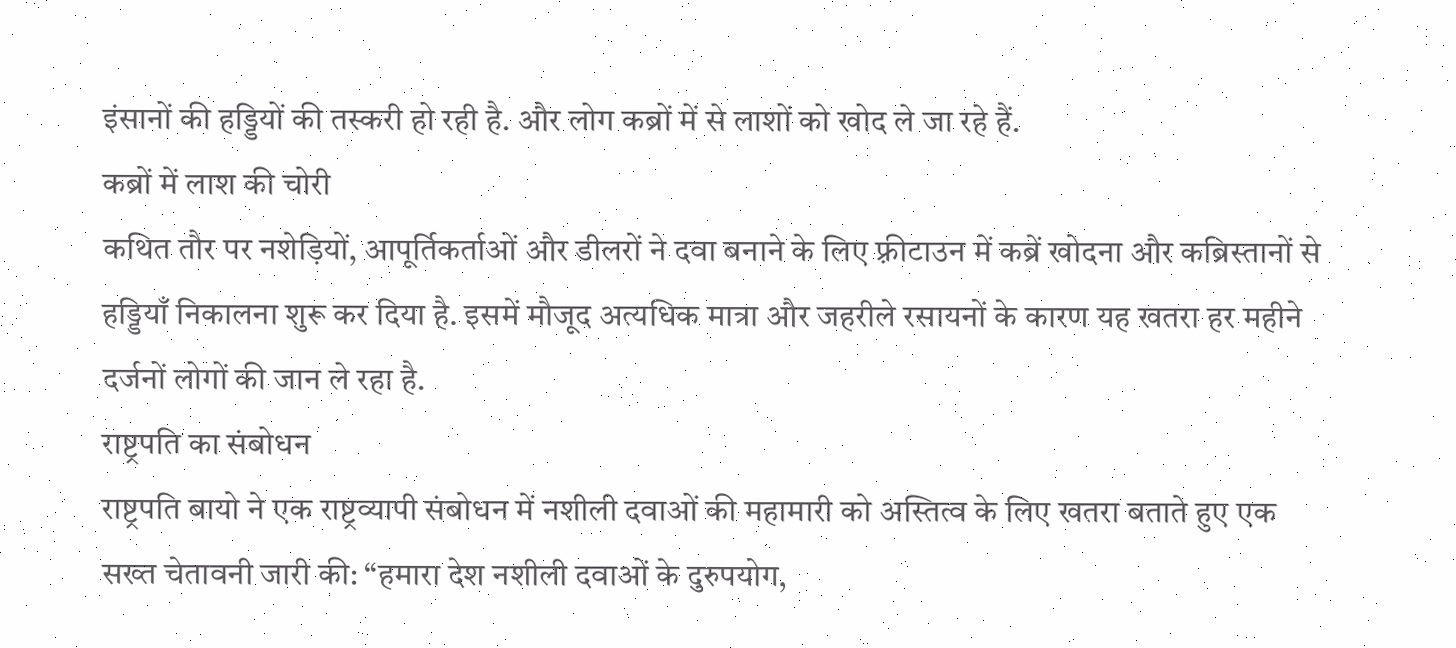इंसानों की हड्डियों की तस्करी हो रही है. और लोग कब्रों में से लाशों को खोद ले जा रहे हैं.
कब्रों में लाश की चोरी
कथित तौर पर नशेड़ियों, आपूर्तिकर्ताओं और डीलरों ने दवा बनाने के लिए फ़्रीटाउन में कब्रें खोदना और कब्रिस्तानों से हड्डियाँ निकालना शुरू कर दिया है. इसमें मौजूद अत्यधिक मात्रा और जहरीले रसायनों के कारण यह खतरा हर महीने दर्जनों लोगों की जान ले रहा है.
राष्ट्रपति का संबोधन
राष्ट्रपति बायो ने एक राष्ट्रव्यापी संबोधन में नशीली दवाओं की महामारी को अस्तित्व के लिए खतरा बताते हुए एक सख्त चेतावनी जारी की: “हमारा देश नशीली दवाओं के दुरुपयोग,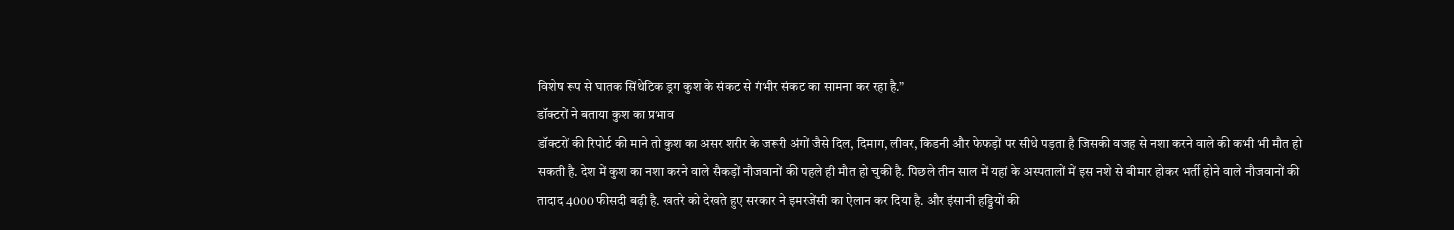विशेष रूप से घातक सिंथेटिक ड्रग कुश के संकट से गंभीर संकट का सामना कर रहा है.”
डॉक्टरों ने बताया कुश का प्रभाव
डॉक्टरों की रिपोर्ट की माने तो कुश का असर शरीर के जरूरी अंगों जैसे दिल, दिमाग, लीवर, किडनी और फेफड़ों पर सीधे पड़ता है जिसकी वजह से नशा करने वाले की कभी भी मौत हो सकती है. देश में कुश का नशा करने वाले सैकड़ों नौजवानों की पहले ही मौत हो चुकी है. पिछले तीन साल में यहां के अस्पतालों में इस नशे से बीमार होकर भर्ती होने वाले नौजवानों की तादाद 4000 फीसदी बढ़ी है. खतरे को देखते हुए सरकार ने इमरजेंसी का ऐलान कर दिया है. और इंसानी हड्डियों की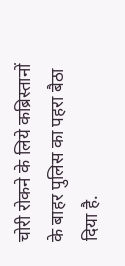चोरी रोकने के लिये कब्रिस्तानों के बाहर पुलिस का पहरा बैठा दिया है.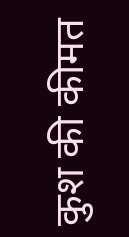कुश की कीमत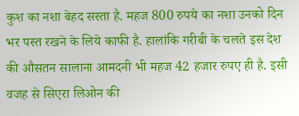कुश का नशा बेहद सस्ता है. महज 800 रुपये का नशा उनको दिन भर पस्त रखने के लिये काफी है. हालांकि गरीबी के चलते इस देश की औसतन सालाना आमदनी भी महज 42 हजार रुपए ही है. इसी वजह से सिएरा लिओन की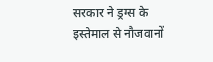सरकार ने ड्रग्स के इस्तेमाल से नौजवानों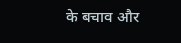के बचाव और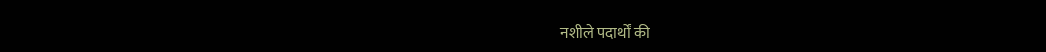नशीले पदार्थों की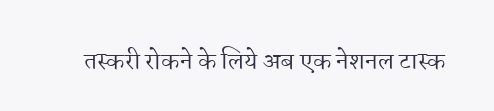तस्करी रोकने के लिये अब एक नेशनल टास्क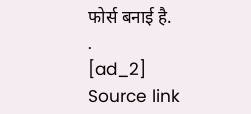फोर्स बनाई है.
.
[ad_2]
Source link